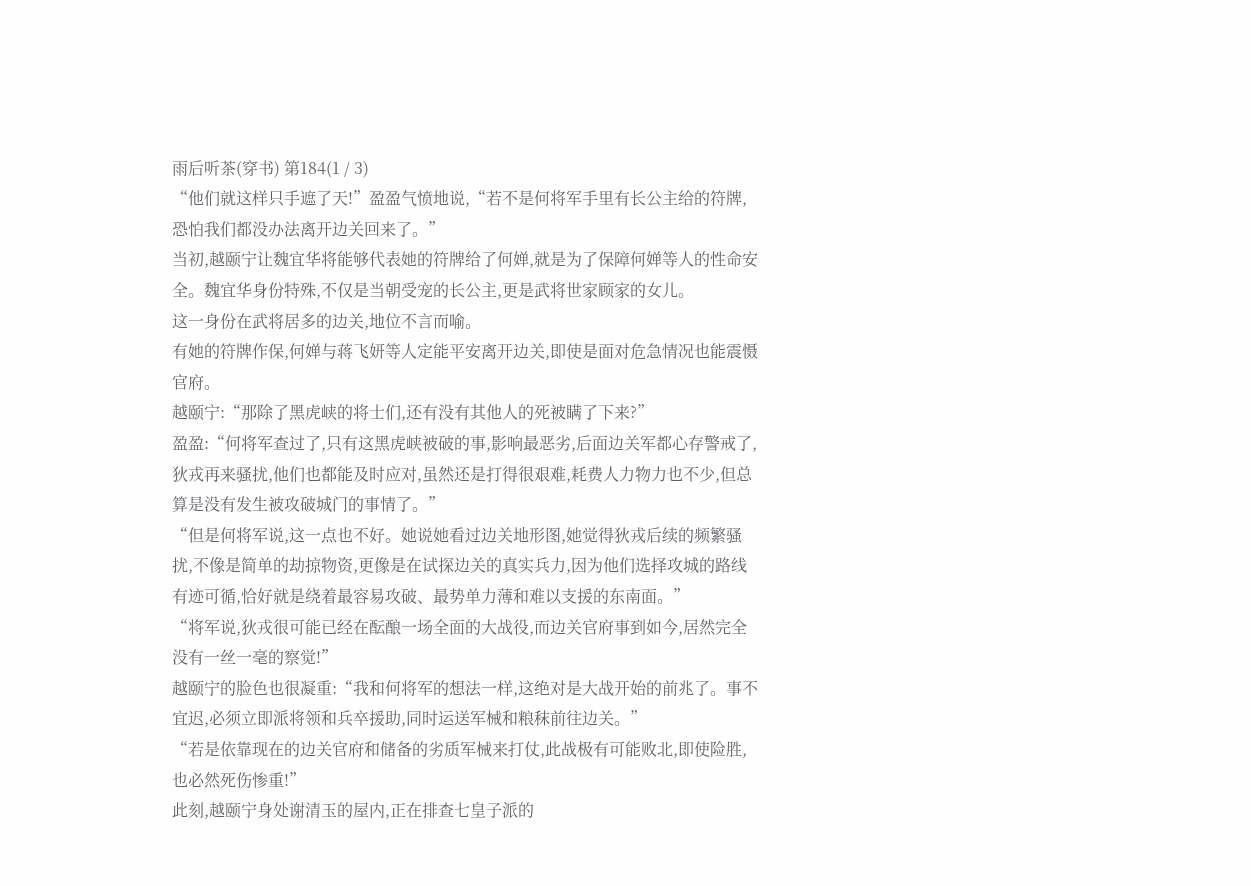雨后听茶(穿书) 第184(1 / 3)
“他们就这样只手遮了天!”盈盈气愤地说,“若不是何将军手里有长公主给的符牌,恐怕我们都没办法离开边关回来了。”
当初,越颐宁让魏宜华将能够代表她的符牌给了何婵,就是为了保障何婵等人的性命安全。魏宜华身份特殊,不仅是当朝受宠的长公主,更是武将世家顾家的女儿。
这一身份在武将居多的边关,地位不言而喻。
有她的符牌作保,何婵与蒋飞妍等人定能平安离开边关,即使是面对危急情况也能震慑官府。
越颐宁:“那除了黑虎峡的将士们,还有没有其他人的死被瞒了下来?”
盈盈:“何将军查过了,只有这黑虎峡被破的事,影响最恶劣,后面边关军都心存警戒了,狄戎再来骚扰,他们也都能及时应对,虽然还是打得很艰难,耗费人力物力也不少,但总算是没有发生被攻破城门的事情了。”
“但是何将军说,这一点也不好。她说她看过边关地形图,她觉得狄戎后续的频繁骚扰,不像是简单的劫掠物资,更像是在试探边关的真实兵力,因为他们选择攻城的路线有迹可循,恰好就是绕着最容易攻破、最势单力薄和难以支援的东南面。”
“将军说,狄戎很可能已经在酝酿一场全面的大战役,而边关官府事到如今,居然完全没有一丝一毫的察觉!”
越颐宁的脸色也很凝重:“我和何将军的想法一样,这绝对是大战开始的前兆了。事不宜迟,必须立即派将领和兵卒援助,同时运送军械和粮秣前往边关。”
“若是依靠现在的边关官府和储备的劣质军械来打仗,此战极有可能败北,即使险胜,也必然死伤惨重!”
此刻,越颐宁身处谢清玉的屋内,正在排查七皇子派的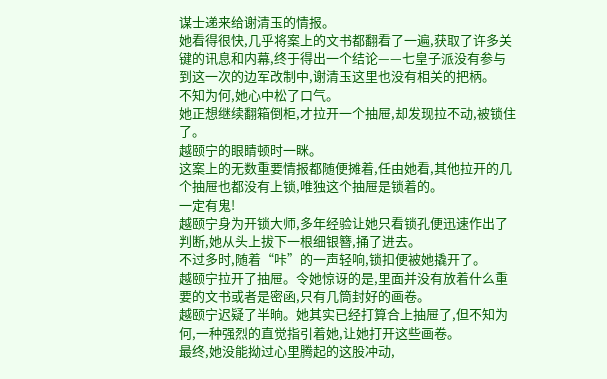谋士递来给谢清玉的情报。
她看得很快,几乎将案上的文书都翻看了一遍,获取了许多关键的讯息和内幕,终于得出一个结论——七皇子派没有参与到这一次的边军改制中,谢清玉这里也没有相关的把柄。
不知为何,她心中松了口气。
她正想继续翻箱倒柜,才拉开一个抽屉,却发现拉不动,被锁住了。
越颐宁的眼睛顿时一眯。
这案上的无数重要情报都随便摊着,任由她看,其他拉开的几个抽屉也都没有上锁,唯独这个抽屉是锁着的。
一定有鬼!
越颐宁身为开锁大师,多年经验让她只看锁孔便迅速作出了判断,她从头上拔下一根细银簪,捅了进去。
不过多时,随着“咔”的一声轻响,锁扣便被她撬开了。
越颐宁拉开了抽屉。令她惊讶的是,里面并没有放着什么重要的文书或者是密函,只有几筒封好的画卷。
越颐宁迟疑了半晌。她其实已经打算合上抽屉了,但不知为何,一种强烈的直觉指引着她,让她打开这些画卷。
最终,她没能拗过心里腾起的这股冲动,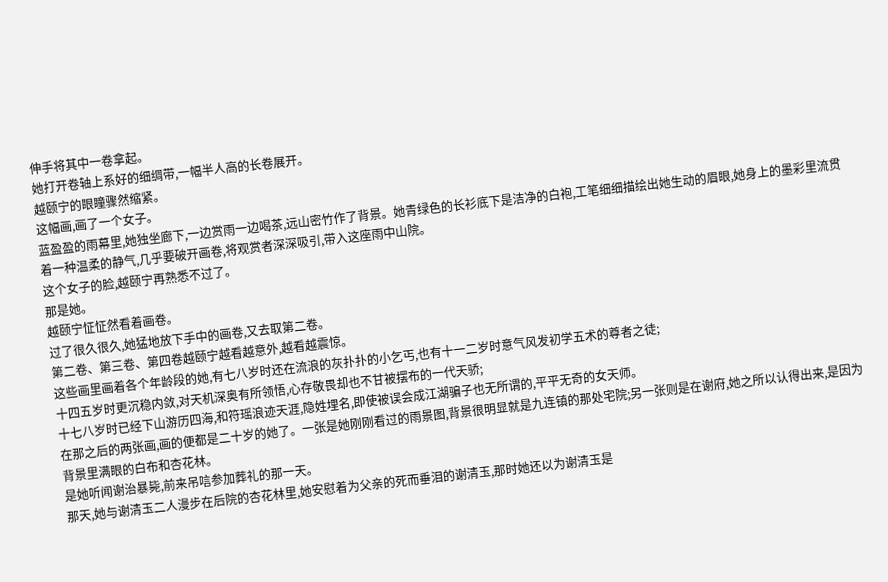伸手将其中一卷拿起。
她打开卷轴上系好的细绸带,一幅半人高的长卷展开。
越颐宁的眼瞳骤然缩紧。
这幅画,画了一个女子。
蓝盈盈的雨幕里,她独坐廊下,一边赏雨一边喝茶,远山密竹作了背景。她青绿色的长衫底下是洁净的白袍,工笔细细描绘出她生动的眉眼,她身上的墨彩里流贯着一种温柔的静气,几乎要破开画卷,将观赏者深深吸引,带入这座雨中山院。
这个女子的脸,越颐宁再熟悉不过了。
那是她。
越颐宁怔怔然看着画卷。
过了很久很久,她猛地放下手中的画卷,又去取第二卷。
第二卷、第三卷、第四卷越颐宁越看越意外,越看越震惊。
这些画里画着各个年龄段的她,有七八岁时还在流浪的灰扑扑的小乞丐,也有十一二岁时意气风发初学五术的尊者之徒;
十四五岁时更沉稳内敛,对天机深奥有所领悟,心存敬畏却也不甘被摆布的一代天骄;
十七八岁时已经下山游历四海,和符瑶浪迹天涯,隐姓埋名,即使被误会成江湖骗子也无所谓的,平平无奇的女天师。
在那之后的两张画,画的便都是二十岁的她了。一张是她刚刚看过的雨景图,背景很明显就是九连镇的那处宅院;另一张则是在谢府,她之所以认得出来,是因为背景里满眼的白布和杏花林。
是她听闻谢治暴毙,前来吊唁参加葬礼的那一天。
那天,她与谢清玉二人漫步在后院的杏花林里,她安慰着为父亲的死而垂泪的谢清玉,那时她还以为谢清玉是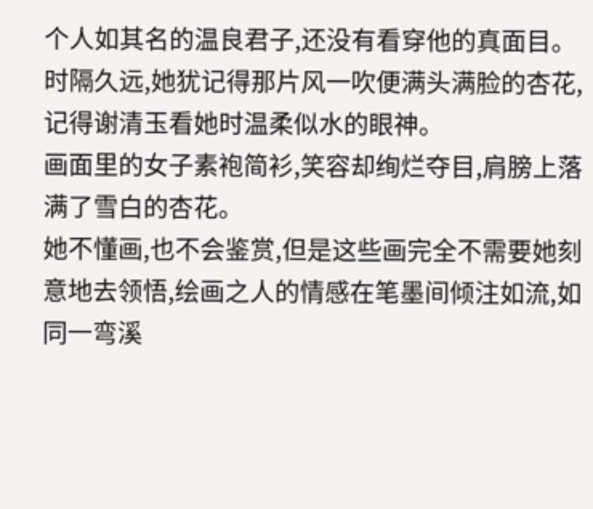个人如其名的温良君子,还没有看穿他的真面目。
时隔久远,她犹记得那片风一吹便满头满脸的杏花,记得谢清玉看她时温柔似水的眼神。
画面里的女子素袍简衫,笑容却绚烂夺目,肩膀上落满了雪白的杏花。
她不懂画,也不会鉴赏,但是这些画完全不需要她刻意地去领悟,绘画之人的情感在笔墨间倾注如流,如同一弯溪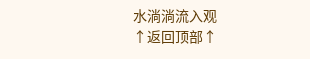水淌淌流入观
↑返回顶部↑